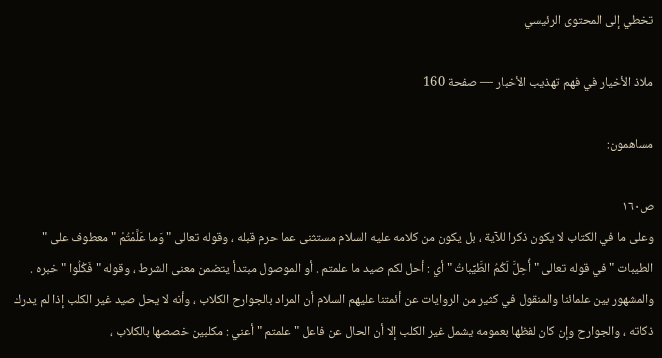تخطي إلى المحتوى الرئيسي

ملاذ الأخيار في فهم تهذيب الأخبار — صفحة 160

مساهمون:

ص١٦٠
وعلى ما في الكتاب لا يكون ذكرا للآية ، بل يكون من كلامه عليه السلام مستثنى عما حرم قبله ، وقوله تعالى " وَما عَلَّمْتُمْ " معطوف على " الطيبات " في قوله تعالى " أُحِلَّ لَكُمُ الطَّيِّباتُ " أي : أحل لكم صيد ما علمتم . أو الموصول مبتدأ يتضمن معنى الشرط ، وقوله " فَكُلُوا " خبره . والمشهور بين علمائنا والمنقول في كثير من الروايات عن أئمتنا عليهم السلام أن المراد بالجوارح الكلاب ، وأنه لا يحل صيد غير الكلب إذا لم يدرك ذكاته ، والجوارح وإن كان لفظها بعمومه يشمل غير الكلب إلا أن الحال عن فاعل " علمتم " أعني : مكلبين خصصها بالكلاب ،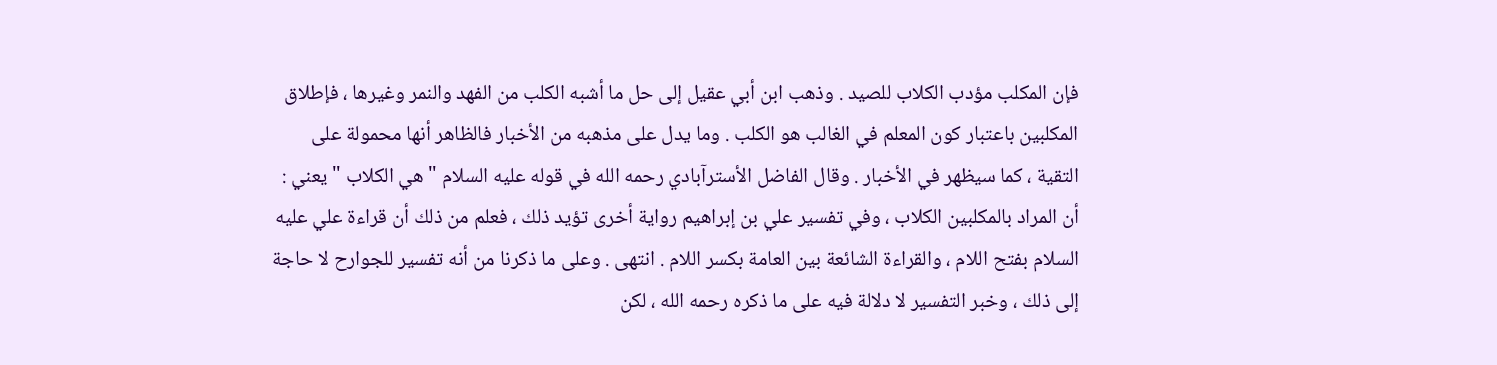فإن المكلب مؤدب الكلاب للصيد . وذهب ابن أبي عقيل إلى حل ما أشبه الكلب من الفهد والنمر وغيرها ، فإطلاق المكلبين باعتبار كون المعلم في الغالب هو الكلب . وما يدل على مذهبه من الأخبار فالظاهر أنها محمولة على التقية ، كما سيظهر في الأخبار . وقال الفاضل الأسترآبادي رحمه الله في قوله عليه السلام " هي الكلاب " يعني : أن المراد بالمكلبين الكلاب ، وفي تفسير علي بن إبراهيم رواية أخرى تؤيد ذلك ، فعلم من ذلك أن قراءة علي عليه السلام بفتح اللام ، والقراءة الشائعة بين العامة بكسر اللام . انتهى . وعلى ما ذكرنا من أنه تفسير للجوارح لا حاجة إلى ذلك ، وخبر التفسير لا دلالة فيه على ما ذكره رحمه الله ، لكن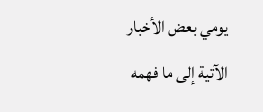يومي بعض الأخبار الآتية إلى ما فهمه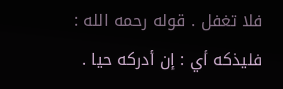فلا تغفل . قوله رحمه الله : فليذكه أي : إن أدركه حيا .